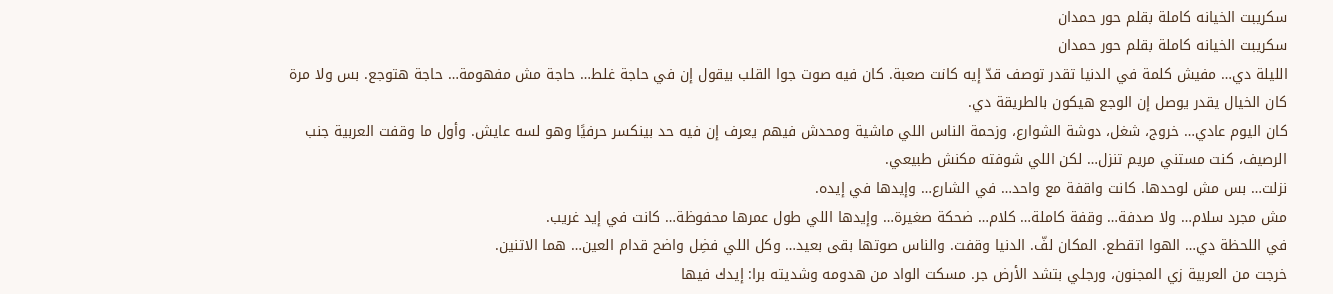سكريبت الخيانه كاملة بقلم حور حمدان
سكريبت الخيانه كاملة بقلم حور حمدان
الليلة دي… مفيش كلمة في الدنيا تقدر توصف قدّ إيه كانت صعبة. كان فيه صوت جوا القلب بيقول إن في حاجة غلط… حاجة مش مفهومة… حاجة هتوجع. بس ولا مرة كان الخيال يقدر يوصل إن الوجع هيكون بالطريقة دي.
كان اليوم عادي… خروج، شغل، دوشة الشوارع، وزحمة الناس اللي ماشية ومحدش فيهم يعرف إن فيه حد بينكسر حرفيًا وهو لسه عايش. وأول ما وقفت العربية جنب الرصيف، كنت مستني مريم تنزل… لكن اللي شوفته مكنش طبيعي.
نزلت… بس مش لوحدها. كانت واقفة مع واحد… في الشارع… وإيدها في إيده.
مش مجرد سلام… ولا صدفة… وقفة كاملة… كلام… ضحكة صغيرة… وإيدها اللي طول عمرها محفوظة… كانت في إيد غريب.
في اللحظة دي… الهوا اتقطع. المكان لفّ. الدنيا وقفت. والناس صوتها بقى بعيد… وكل اللي فضِل واضح قدام العين… هما الاتنين.
خرجت من العربية زي المجنون، ورجلي بتشد الأرض جر. مسكت الواد من هدومه وشديته برا: إيدك فيها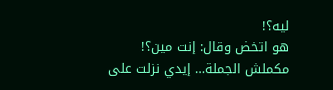ليه؟!
هو اتخض وقال: إنت مين؟!
مكملش الجملة… إيدي نزلت على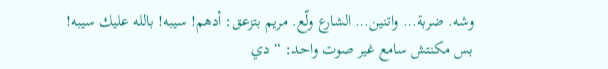وشه. ضربة… واتنين… الشارع ولّع. مريم بتزعق: أدهم! سيبه! بالله عليك سيبه!
بس مكنتش سامع غير صوت واحد: “دي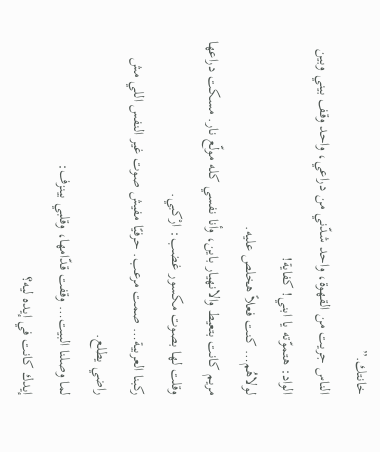خانتك.”
الناس جريت من القهوة، واحد شدّني من دراعي، واحد وقف بيني وبين الواد: هتموّته يا ابني! كفاية!
لولاهُم… كنت فعلاً هخلص عليه.
مريم كانت بتعيط والانهيار باين، وأنا نفسي كله مولّع نار. مسكت دراعها وقلت لها بصوت مكسور غضب: ارْكبي.
ركبنا العربية… صمت مرعب. حرفيًا مفيش صوت غير النفس اللي مش راضي يطلع.
لما وصلنا البيت… وقفت قدّامها، وقلبي بينزف:
إيدك كانت في إيده ليه؟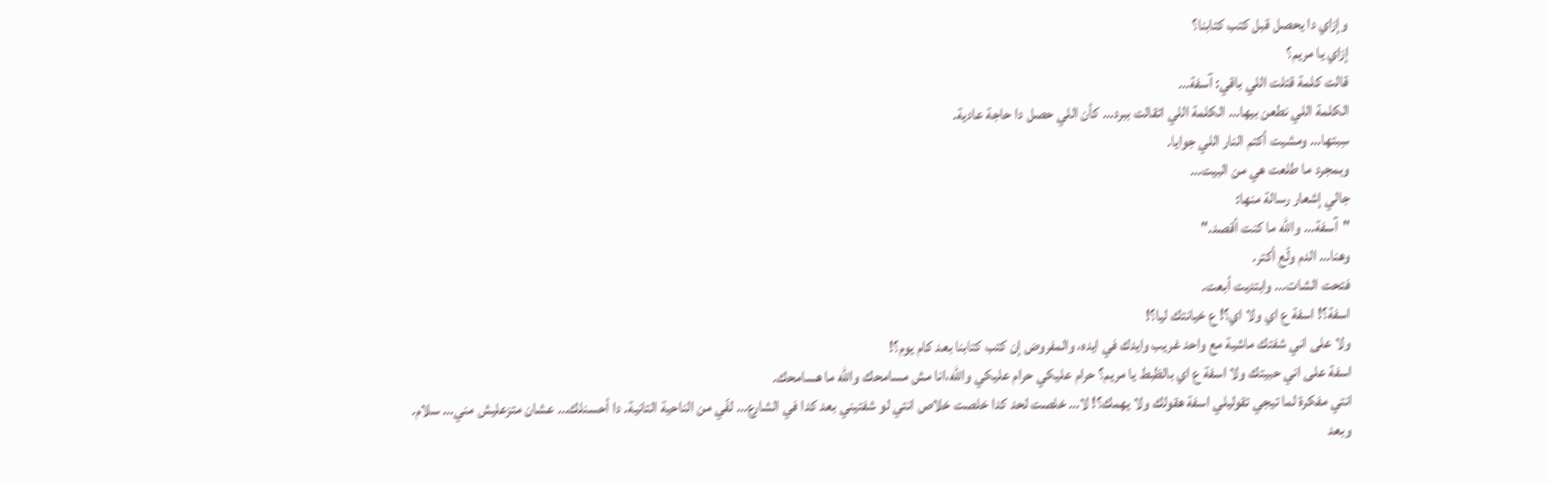وإزاي دا يحصل قبل كتب كتابنا؟
إزاي يا مريم؟
قالت كلمة قتلت اللي باقي: آسفة…
الكلمة اللي نطعن بيها… الكلمة اللي اتقالت ببرد… كأن اللي حصل دا حاجة عادية.
سِبتها… ومشيت أكتم النار اللي جوايا.
وبمجرد ما طلعت هي من البيت…
جالي إشعار رسالة منها:
"آسفة… والله ما كنت أقصد."
وهنا… الدم ولّع أكتر.
فتحت الشات… وابتديت أبعت.
اسفة؟! اسفة ع اي ولا اي؟! ع خيانتك ليا؟!
ولا على اني شفتك ماشية مع واحد غريب وايدك في ايده، والمفروض إن كتب كتابنا بعد كام يوم؟!
اسفة على اني حبيتك ولا اسفة ع اي بالظبط يا مريم؟ حرام عليكي حرام عليكي والله،انا مش مسامحك والله ما هسامحك.
انتي مفكرة لما تيجي تقوليلي اسفة هقولك ولا يهمك؟! لا… خلصت لحد كدا خلصت خلاص انتي لو شفتيني بعد كدا في الشارع… لفّي من الناحية التانية. دا أحسنلك… عشان متزعليش مني… سلام.
وبعد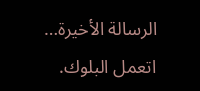الرسالة الأخيرة…
اتعمل البلوك.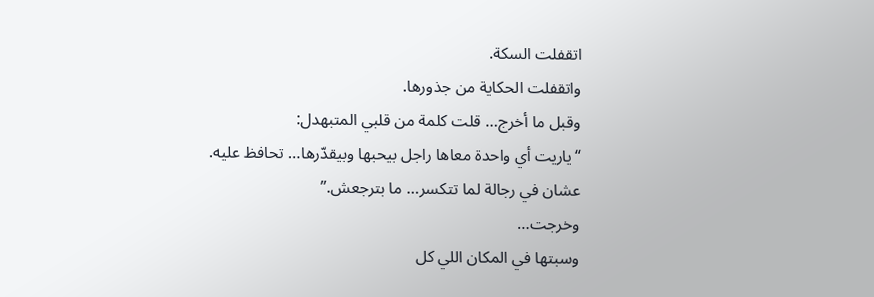اتقفلت السكة.
واتقفلت الحكاية من جذورها.
وقبل ما أخرج… قلت كلمة من قلبي المتبهدل:
“ياريت أي واحدة معاها راجل بيحبها وبيقدّرها… تحافظ عليه.
عشان في رجالة لما تتكسر… ما بترجعش.”
وخرجت…
وسبتها في المكان اللي كل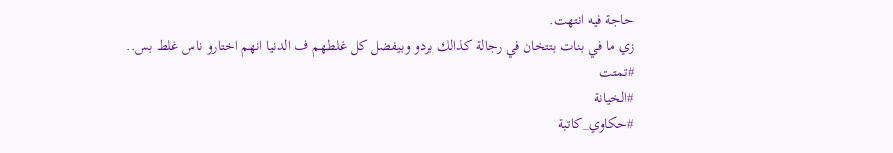حاجة فيه انتهت.
زي ما في بنات بتتخان في رجالة كذالك بردو وبيفضل كل غلطهم ف الدنيا انهم اختارو ناس غلط بس..
#تمتت
#الخيانة
#حكاوي_كاتبة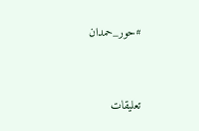#حور_حمدان


تعليقات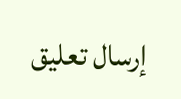إرسال تعليق